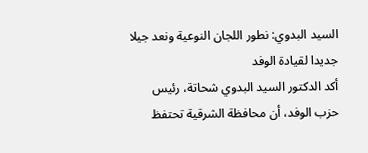السيد البدوي: نطور اللجان النوعية ونعد جيلا جديدا لقيادة الوفد
أكد الدكتور السيد البدوي شحاتة، رئيس حزب الوفد، أن محافظة الشرقية تحتفظ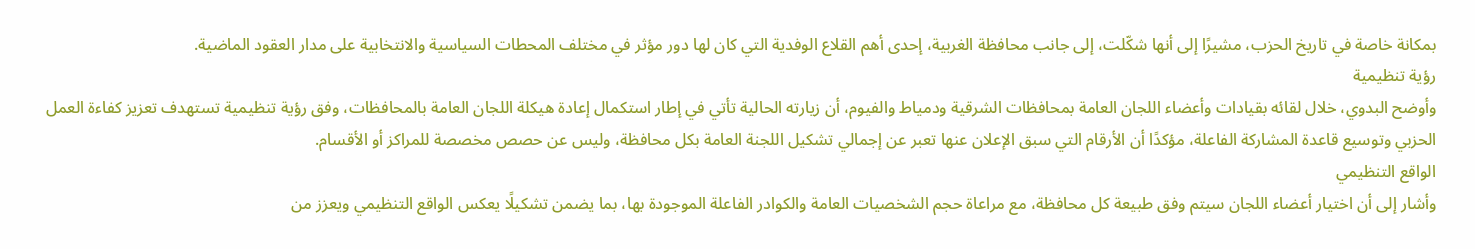بمكانة خاصة في تاريخ الحزب، مشيرًا إلى أنها شكّلت، إلى جانب محافظة الغربية، إحدى أهم القلاع الوفدية التي كان لها دور مؤثر في مختلف المحطات السياسية والانتخابية على مدار العقود الماضية.
رؤية تنظيمية
وأوضح البدوي، خلال لقائه بقيادات وأعضاء اللجان العامة بمحافظات الشرقية ودمياط والفيوم، أن زيارته الحالية تأتي في إطار استكمال إعادة هيكلة اللجان العامة بالمحافظات، وفق رؤية تنظيمية تستهدف تعزيز كفاءة العمل الحزبي وتوسيع قاعدة المشاركة الفاعلة، مؤكدًا أن الأرقام التي سبق الإعلان عنها تعبر عن إجمالي تشكيل اللجنة العامة بكل محافظة، وليس عن حصص مخصصة للمراكز أو الأقسام.
الواقع التنظيمي
وأشار إلى أن اختيار أعضاء اللجان سيتم وفق طبيعة كل محافظة، مع مراعاة حجم الشخصيات العامة والكوادر الفاعلة الموجودة بها، بما يضمن تشكيلًا يعكس الواقع التنظيمي ويعزز من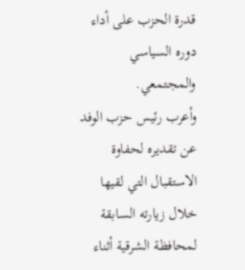قدرة الحزب على أداء دوره السياسي والمجتمعي.
وأعرب رئيس حزب الوفد عن تقديره لحفاوة الاستقبال التي لقيها خلال زيارته السابقة لمحافظة الشرقية أثناء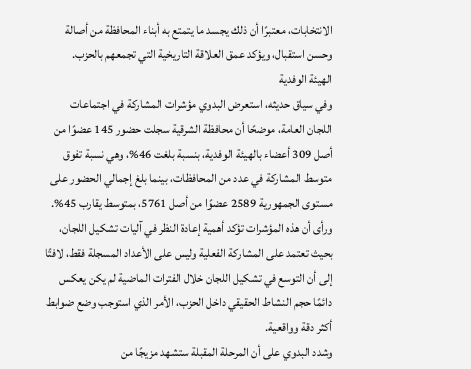الانتخابات، معتبرًا أن ذلك يجسد ما يتمتع به أبناء المحافظة من أصالة وحسن استقبال، ويؤكد عمق العلاقة التاريخية التي تجمعهم بالحزب.
الهيئة الوفدية
وفي سياق حديثه، استعرض البدوي مؤشرات المشاركة في اجتماعات اللجان العامة، موضحًا أن محافظة الشرقية سجلت حضور 145 عضوًا من أصل 309 أعضاء بالهيئة الوفدية، بنسبة بلغت 46%، وهي نسبة تفوق متوسط المشاركة في عدد من المحافظات، بينما بلغ إجمالي الحضور على مستوى الجمهورية 2589 عضوًا من أصل 5761، بمتوسط يقارب 45%.
ورأى أن هذه المؤشرات تؤكد أهمية إعادة النظر في آليات تشكيل اللجان، بحيث تعتمد على المشاركة الفعلية وليس على الأعداد المسجلة فقط، لافتًا إلى أن التوسع في تشكيل اللجان خلال الفترات الماضية لم يكن يعكس دائمًا حجم النشاط الحقيقي داخل الحزب، الأمر الذي استوجب وضع ضوابط أكثر دقة وواقعية.
وشدد البدوي على أن المرحلة المقبلة ستشهد مزيجًا من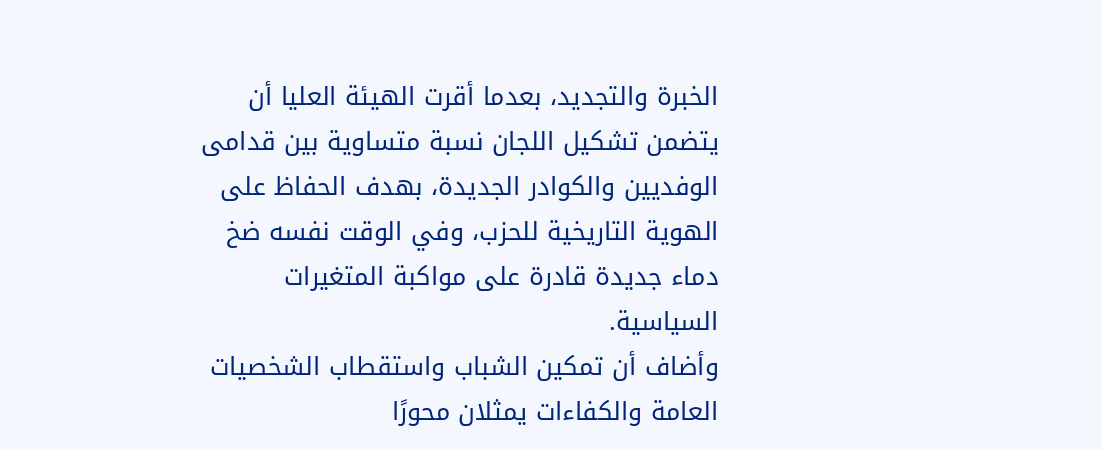الخبرة والتجديد، بعدما أقرت الهيئة العليا أن يتضمن تشكيل اللجان نسبة متساوية بين قدامى الوفديين والكوادر الجديدة، بهدف الحفاظ على الهوية التاريخية للحزب، وفي الوقت نفسه ضخ دماء جديدة قادرة على مواكبة المتغيرات السياسية.
وأضاف أن تمكين الشباب واستقطاب الشخصيات العامة والكفاءات يمثلان محورًا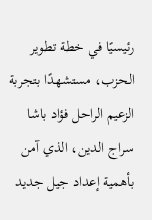رئيسيًا في خطة تطوير الحزب، مستشهدًا بتجربة الزعيم الراحل فؤاد باشا سراج الدين، الذي آمن بأهمية إعداد جيل جديد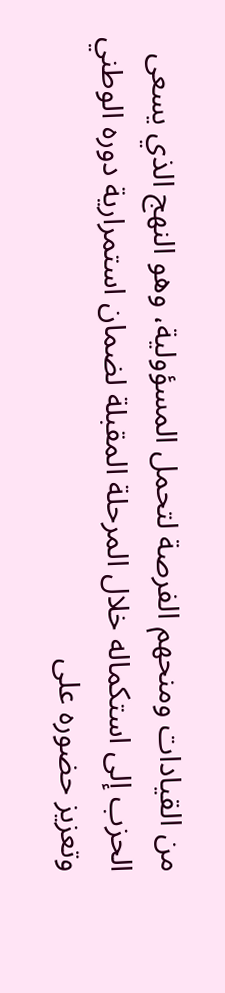من القيادات ومنحهم الفرصة لتحمل المسؤولية، وهو النهج الذي يسعى الحزب إلى استكماله خلال المرحلة المقبلة لضمان استمرارية دوره الوطني وتعزيز حضوره على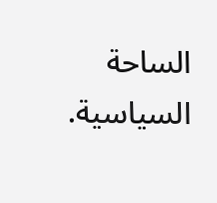الساحة السياسية.